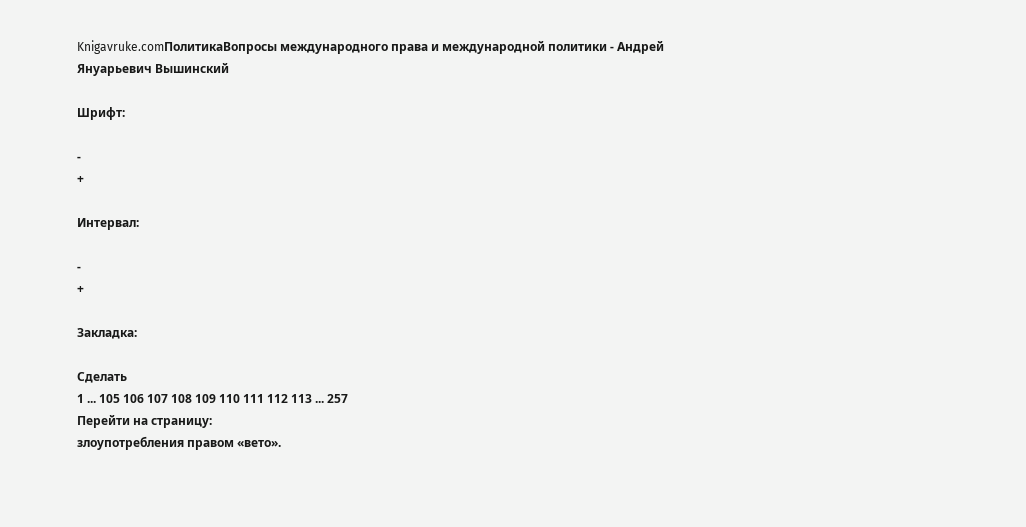Knigavruke.comПолитикаВопросы международного права и международной политики - Андрей Януарьевич Вышинский

Шрифт:

-
+

Интервал:

-
+

Закладка:

Сделать
1 ... 105 106 107 108 109 110 111 112 113 ... 257
Перейти на страницу:
злоупотребления правом «вето».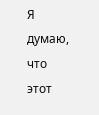Я думаю, что этот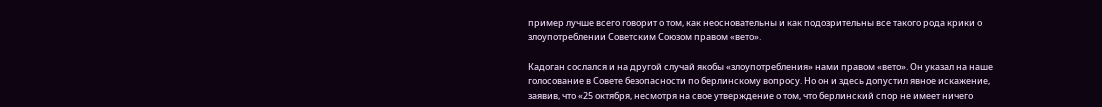пример лучше всего говорит о том, как неосновательны и как подозрительны все такого рода крики о злоупотреблении Советским Союзом правом «вето».

Кадоган сослался и на другой случай якобы «злоупотребления» нами правом «вето». Он указал на наше голосование в Совете безопасности по берлинскому вопросу. Но он и здесь допустил явное искажение, заявив, что «25 октября, несмотря на свое утверждение о том, что берлинский спор не имеет ничего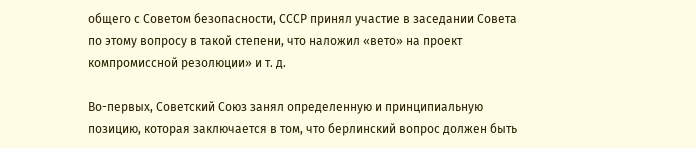общего с Советом безопасности, СССР принял участие в заседании Совета по этому вопросу в такой степени, что наложил «вето» на проект компромиссной резолюции» и т. д.

Во-первых, Советский Союз занял определенную и принципиальную позицию, которая заключается в том, что берлинский вопрос должен быть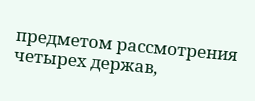предметом рассмотрения четырех держав,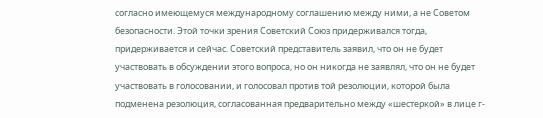согласно имеющемуся международному соглашению между ними, а не Советом безопасности. Этой точки зрения Советский Союз придерживался тогда, придерживается и сейчас. Советский представитель заявил, что он не будет участвовать в обсуждении этого вопроса, но он никогда не заявлял, что он не будет участвовать в голосовании, и голосовал против той резолюции, которой была подменена резолюция, согласованная предварительно между «шестеркой» в лице г-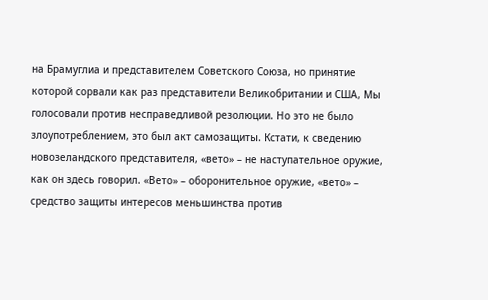на Брамуглиа и представителем Советского Союза, но принятие которой сорвали как раз представители Великобритании и США, Мы голосовали против несправедливой резолюции. Но это не было злоупотреблением, это был акт самозащиты. Кстати, к сведению новозеландского представителя, «вето» – не наступательное оружие, как он здесь говорил. «Вето» – оборонительное оружие, «вето» – средство защиты интересов меньшинства против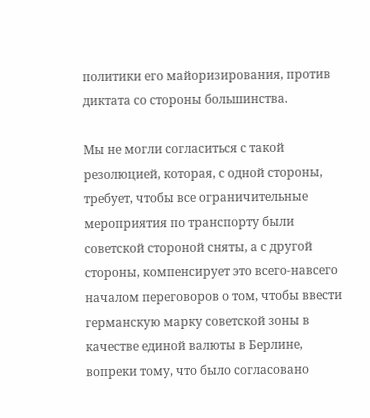политики его майоризирования, против диктата со стороны большинства.

Мы не могли согласиться с такой резолюцией, которая, с одной стороны, требует, чтобы все ограничительные мероприятия по транспорту были советской стороной сняты, а с другой стороны, компенсирует это всего-навсего началом переговоров о том, чтобы ввести германскую марку советской зоны в качестве единой валюты в Берлине, вопреки тому, что было согласовано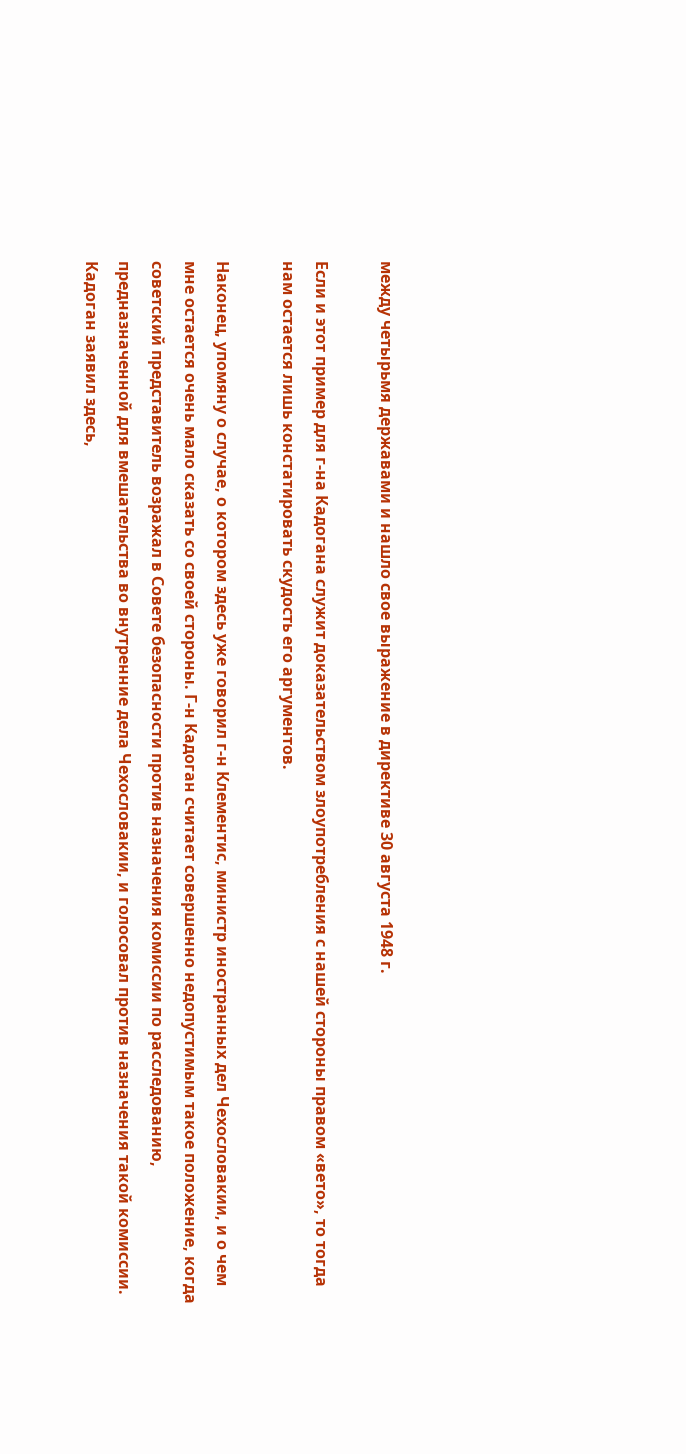между четырьмя державами и нашло свое выражение в директиве 30 августа 1948 г.

Если и этот пример для г-на Кадогана служит доказательством злоупотребления с нашей стороны правом «вето», то тогда нам остается лишь констатировать скудость его аргументов.

Наконец, упомяну о случае, о котором здесь уже говорил г-н Клементис, министр иностранных дел Чехословакии, и о чем мне остается очень мало сказать со своей стороны. Г-н Кадоган считает совершенно недопустимым такое положение, когда советский представитель возражал в Совете безопасности против назначения комиссии по расследованию, предназначенной для вмешательства во внутренние дела Чехословакии, и голосовал против назначения такой комиссии. Кадоган заявил здесь,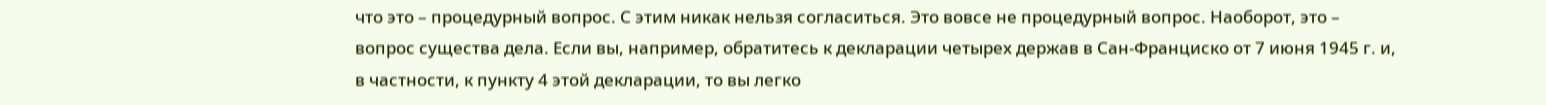что это – процедурный вопрос. С этим никак нельзя согласиться. Это вовсе не процедурный вопрос. Наоборот, это – вопрос существа дела. Если вы, например, обратитесь к декларации четырех держав в Сан-Франциско от 7 июня 1945 г. и, в частности, к пункту 4 этой декларации, то вы легко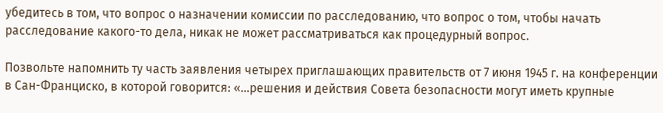убедитесь в том, что вопрос о назначении комиссии по расследованию, что вопрос о том, чтобы начать расследование какого-то дела, никак не может рассматриваться как процедурный вопрос.

Позвольте напомнить ту часть заявления четырех приглашающих правительств от 7 июня 1945 г. на конференции в Сан-Франциско, в которой говорится: «…решения и действия Совета безопасности могут иметь крупные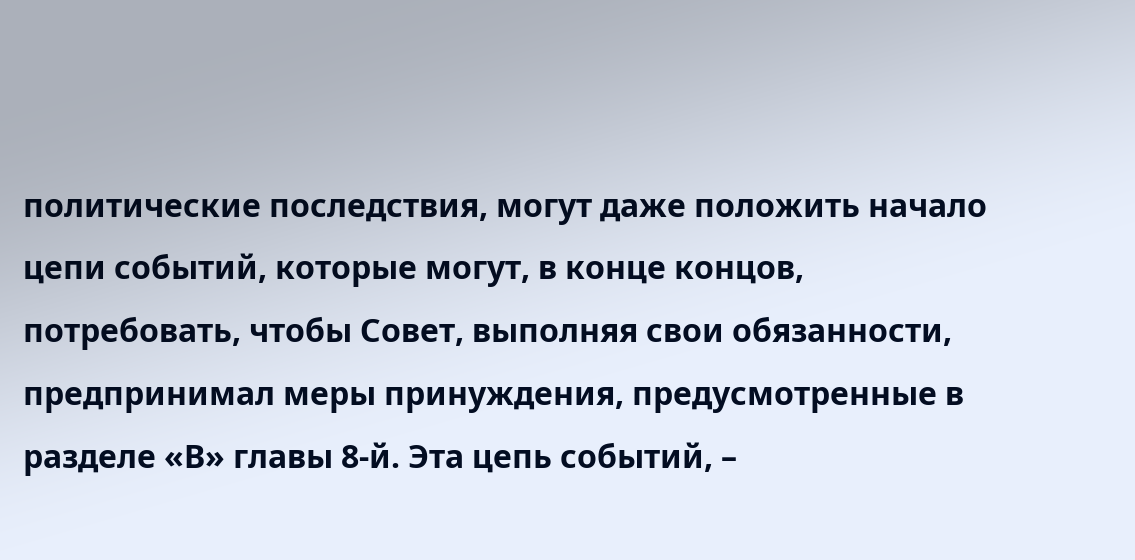политические последствия, могут даже положить начало цепи событий, которые могут, в конце концов, потребовать, чтобы Совет, выполняя свои обязанности, предпринимал меры принуждения, предусмотренные в разделе «В» главы 8-й. Эта цепь событий, –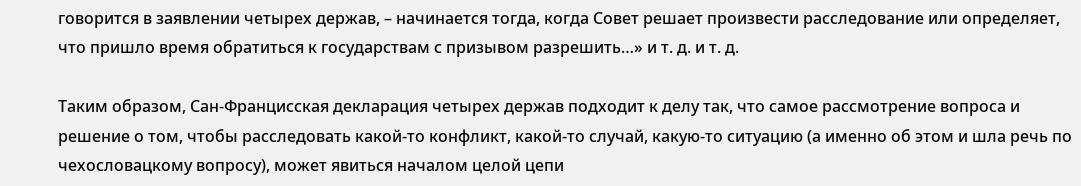говорится в заявлении четырех держав, – начинается тогда, когда Совет решает произвести расследование или определяет, что пришло время обратиться к государствам с призывом разрешить…» и т. д. и т. д.

Таким образом, Сан-Францисская декларация четырех держав подходит к делу так, что самое рассмотрение вопроса и решение о том, чтобы расследовать какой-то конфликт, какой-то случай, какую-то ситуацию (а именно об этом и шла речь по чехословацкому вопросу), может явиться началом целой цепи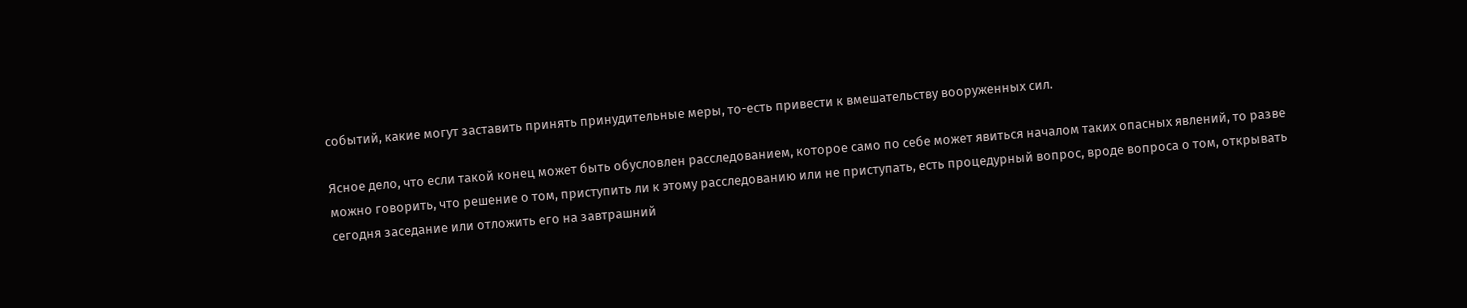событий, какие могут заставить принять принудительные меры, то-есть привести к вмешательству вооруженных сил.

Ясное дело, что если такой конец может быть обусловлен расследованием, которое само по себе может явиться началом таких опасных явлений, то разве можно говорить, что решение о том, приступить ли к этому расследованию или не приступать, есть процедурный вопрос, вроде вопроса о том, открывать сегодня заседание или отложить его на завтрашний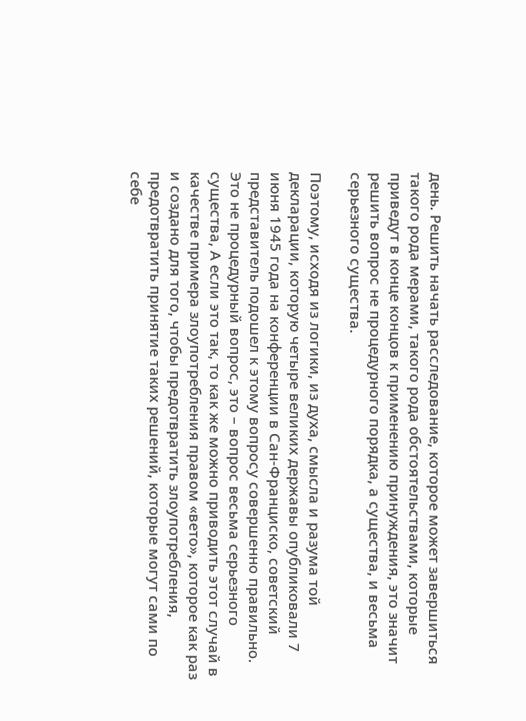день. Решить начать расследование, которое может завершиться такого рода мерами, такого рода обстоятельствами, которые приведут в конце концов к применению принуждения, это значит решить вопрос не процедурного порядка, а существа, и весьма серьезного существа.

Поэтому, исходя из логики, из духа, смысла и разума той декларации, которую четыре великих державы опубликовали 7 июня 1945 года на конференции в Сан-Франциско, советский представитель подошел к этому вопросу совершенно правильно. Это не процедурный вопрос, это – вопрос весьма серьезного существа, А если это так, то как же можно приводить этот случай в качестве примера злоупотребления правом «вето», которое как раз и создано для того, чтобы предотвратить злоупотребления, предотвратить принятие таких решений, которые могут сами по себе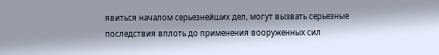явиться началом серьезнейших дел, могут вызвать серьезные последствия вплоть до применения вооруженных сил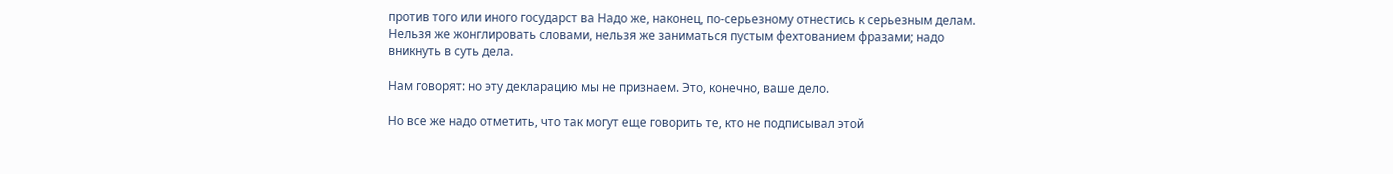против того или иного государст ва Надо же, наконец, по-серьезному отнестись к серьезным делам. Нельзя же жонглировать словами, нельзя же заниматься пустым фехтованием фразами; надо вникнуть в суть дела.

Нам говорят: но эту декларацию мы не признаем. Это, конечно, ваше дело.

Но все же надо отметить, что так могут еще говорить те, кто не подписывал этой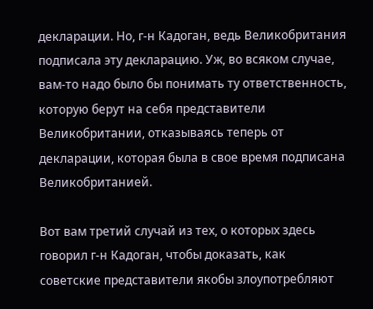декларации. Но, г-н Кадоган, ведь Великобритания подписала эту декларацию. Уж, во всяком случае, вам-то надо было бы понимать ту ответственность, которую берут на себя представители Великобритании, отказываясь теперь от декларации, которая была в свое время подписана Великобританией.

Вот вам третий случай из тех, о которых здесь говорил г-н Кадоган, чтобы доказать, как советские представители якобы злоупотребляют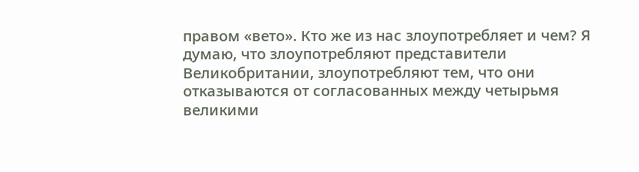правом «вето». Кто же из нас злоупотребляет и чем? Я думаю, что злоупотребляют представители Великобритании, злоупотребляют тем, что они отказываются от согласованных между четырьмя великими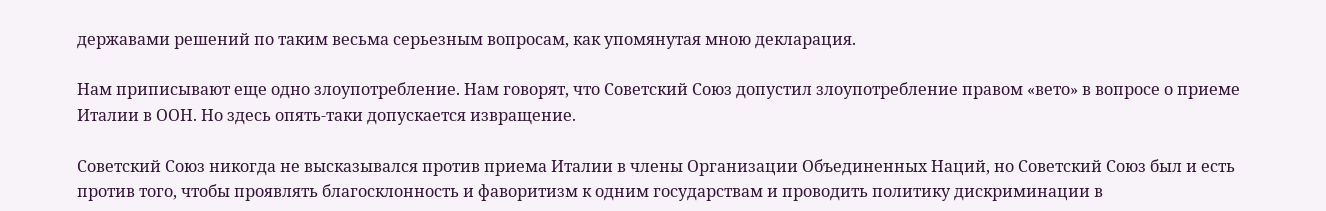державами решений по таким весьма серьезным вопросам, как упомянутая мною декларация.

Нам приписывают еще одно злоупотребление. Нам говорят, что Советский Союз допустил злоупотребление правом «вето» в вопросе о приеме Италии в ООН. Но здесь опять-таки допускается извращение.

Советский Союз никогда не высказывался против приема Италии в члены Организации Объединенных Наций, но Советский Союз был и есть против того, чтобы проявлять благосклонность и фаворитизм к одним государствам и проводить политику дискриминации в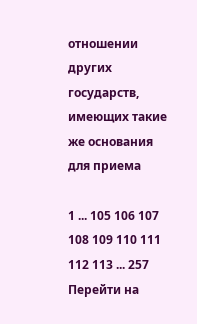отношении других государств, имеющих такие же основания для приема

1 ... 105 106 107 108 109 110 111 112 113 ... 257
Перейти на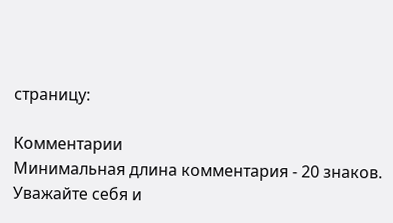страницу:

Комментарии
Минимальная длина комментария - 20 знаков. Уважайте себя и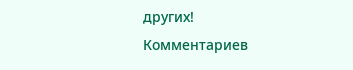других!
Комментариев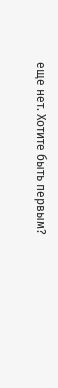еще нет. Хотите быть первым?